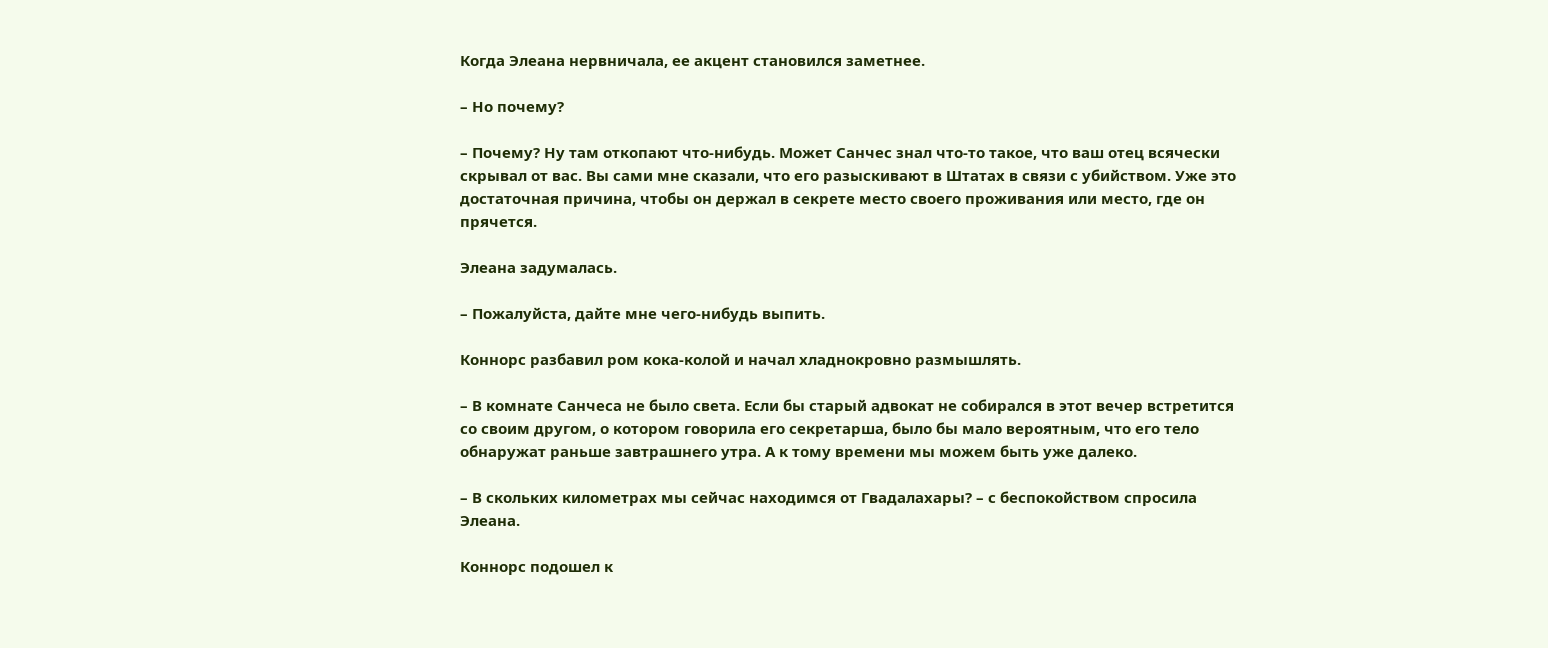Когда Элеана нервничала, ее акцент становился заметнее.

– Но почему?

– Почему? Ну там откопают что-нибудь. Может Санчес знал что-то такое, что ваш отец всячески скрывал от вас. Вы сами мне сказали, что его разыскивают в Штатах в связи с убийством. Уже это достаточная причина, чтобы он держал в секрете место своего проживания или место, где он прячется.

Элеана задумалась.

– Пожалуйста, дайте мне чего-нибудь выпить.

Коннорс разбавил ром кока-колой и начал хладнокровно размышлять.

– В комнате Санчеса не было света. Если бы старый адвокат не собирался в этот вечер встретится со своим другом, о котором говорила его секретарша, было бы мало вероятным, что его тело обнаружат раньше завтрашнего утра. А к тому времени мы можем быть уже далеко.

– В скольких километрах мы сейчас находимся от Гвадалахары? – с беспокойством спросила Элеана.

Коннорс подошел к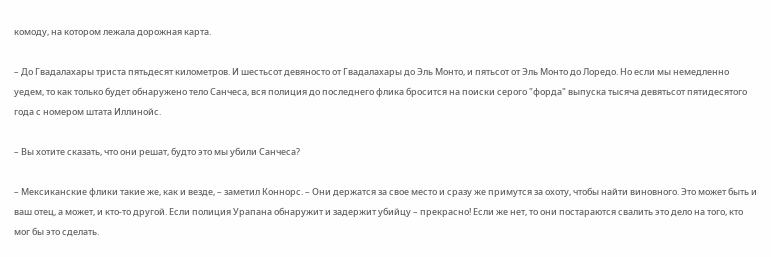комоду, на котором лежала дорожная карта.

– До Гвадалахары триста пятьдесят километров. И шестьсот девяносто от Гвадалахары до Эль Монто, и пятьсот от Эль Монто до Лоредо. Но если мы немедленно уедем, то как только будет обнаружено тело Санчеса, вся полиция до последнего флика бросится на поиски серого "форда" выпуска тысяча девятьсот пятидесятого года с номером штата Иллинойс.

– Вы хотите сказать, что они решат, будто это мы убили Санчеса?

– Мексиканские флики такие же, как и везде, – заметил Коннорс. – Они держатся за свое место и сразу же примутся за охоту, чтобы найти виновного. Это может быть и ваш отец, а может, и кто-то другой. Если полиция Урапана обнаружит и задержит убийцу – прекрасно! Если же нет, то они постараются свалить это дело на того, кто мог бы это сделать.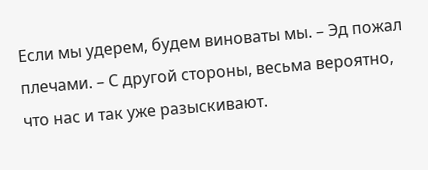Если мы удерем, будем виноваты мы. – Эд пожал плечами. – С другой стороны, весьма вероятно, что нас и так уже разыскивают.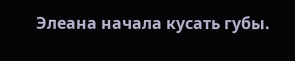Элеана начала кусать губы.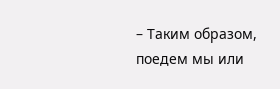– Таким образом, поедем мы или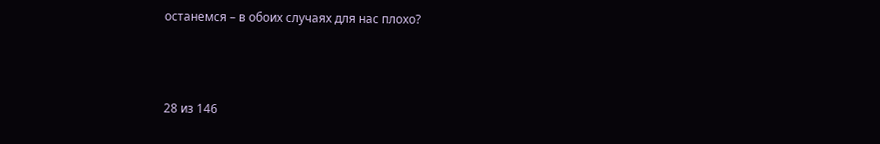останемся – в обоих случаях для нас плохо?



28 из 146